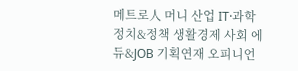메트로人 머니 산업 IT·과학 정치&정책 생활경제 사회 에듀&JOB 기획연재 오피니언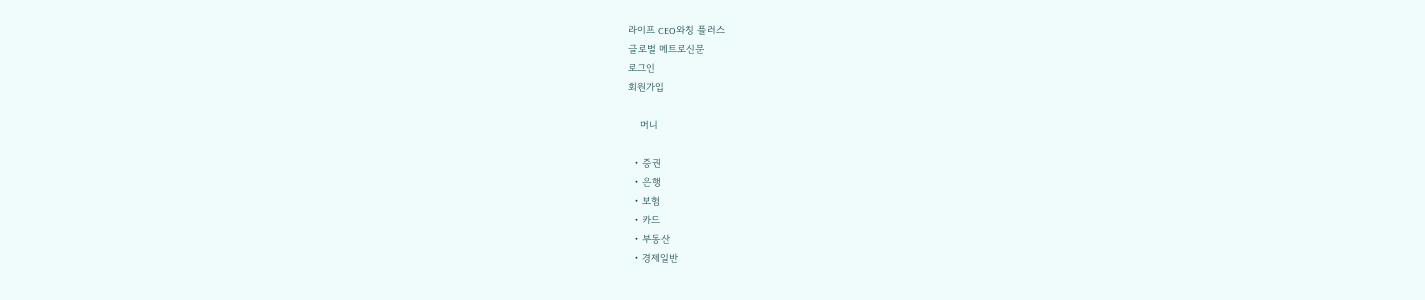라이프 CEO와칭 플러스
글로벌 메트로신문
로그인
회원가입

    머니

  • 증권
  • 은행
  • 보험
  • 카드
  • 부동산
  • 경제일반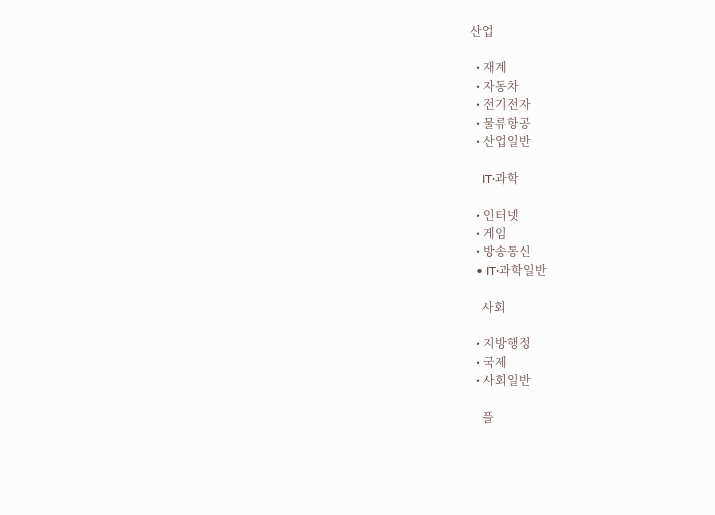산업

  • 재계
  • 자동차
  • 전기전자
  • 물류항공
  • 산업일반

    IT·과학

  • 인터넷
  • 게임
  • 방송통신
  • IT·과학일반

    사회

  • 지방행정
  • 국제
  • 사회일반

    플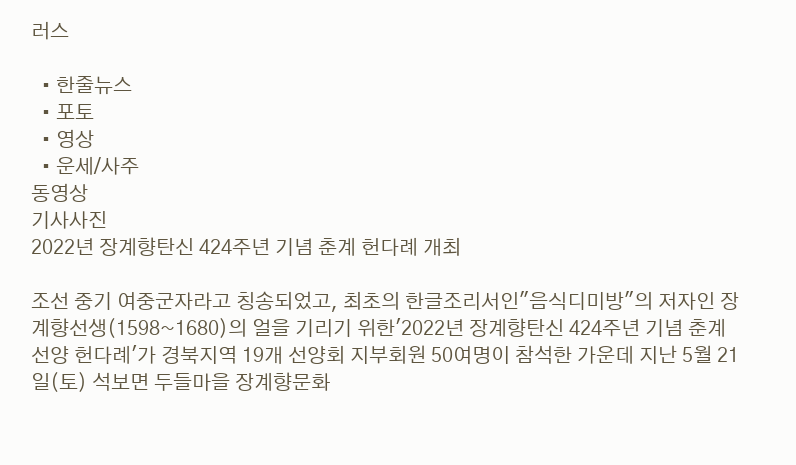러스

  • 한줄뉴스
  • 포토
  • 영상
  • 운세/사주
동영상
기사사진
2022년 장계향탄신 424주년 기념 춘계 헌다례 개최

조선 중기 여중군자라고 칭송되었고, 최초의 한글조리서인"음식디미방"의 저자인 장계향선생(1598~1680)의 얼을 기리기 위한'2022년 장계향탄신 424주년 기념 춘계 선양 헌다례'가 경북지역 19개 선양회 지부회원 50여명이 참석한 가운데 지난 5월 21일(토) 석보면 두들마을 장계향문화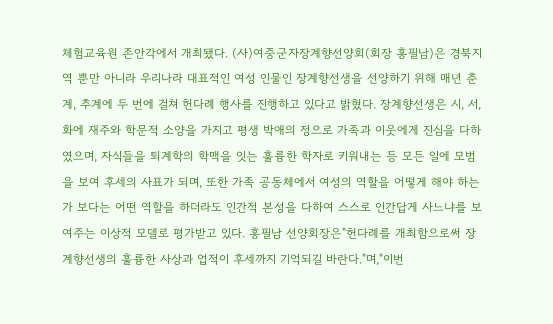체험교육원 존안각에서 개최됐다. (사)여중군자장계향선양회(회장 홍필남)은 경북지역 뿐만 아니라 우리나라 대표적인 여성 인물인 장계향선생을 선양하기 위해 매년 춘계, 추계에 두 번에 걸쳐 헌다례 행사를 진행하고 있다고 밝혔다. 장계향선생은 시, 서, 화에 재주와 학문적 소양을 가지고 평생 박애의 정으로 가족과 이웃에게 진심을 다하였으며, 자식들을 퇴계학의 학맥을 잇는 훌륭한 학자로 키워내는 등 모든 일에 모범을 보여 후세의 사표가 되며, 또한 가족 공동체에서 여성의 역할을 어떻게 해야 하는가 보다는 어떤 역할을 하더라도 인간적 본성을 다하여 스스로 인간답게 사느냐를 보여주는 이상적 모델로 평가받고 있다. 홍필남 선양회장은"헌다례를 개최함으로써 장계향선생의 훌륭한 사상과 업적이 후세까지 기억되길 바란다."며,"이번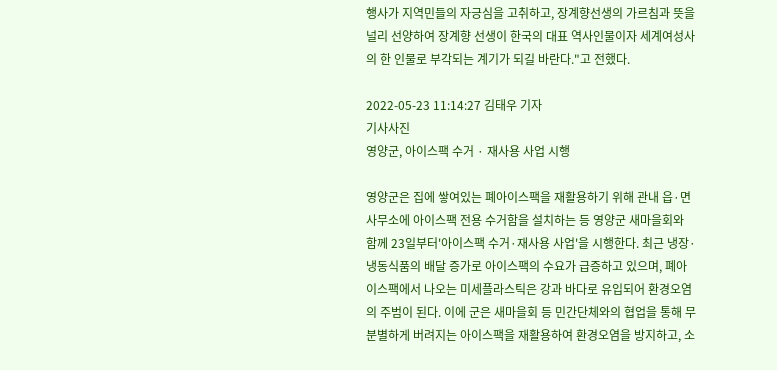행사가 지역민들의 자긍심을 고취하고, 장계향선생의 가르침과 뜻을 널리 선양하여 장계향 선생이 한국의 대표 역사인물이자 세계여성사의 한 인물로 부각되는 계기가 되길 바란다."고 전했다.

2022-05-23 11:14:27 김태우 기자
기사사진
영양군, 아이스팩 수거 · 재사용 사업 시행

영양군은 집에 쌓여있는 폐아이스팩을 재활용하기 위해 관내 읍·면사무소에 아이스팩 전용 수거함을 설치하는 등 영양군 새마을회와 함께 23일부터'아이스팩 수거·재사용 사업'을 시행한다. 최근 냉장·냉동식품의 배달 증가로 아이스팩의 수요가 급증하고 있으며, 폐아이스팩에서 나오는 미세플라스틱은 강과 바다로 유입되어 환경오염의 주범이 된다. 이에 군은 새마을회 등 민간단체와의 협업을 통해 무분별하게 버려지는 아이스팩을 재활용하여 환경오염을 방지하고, 소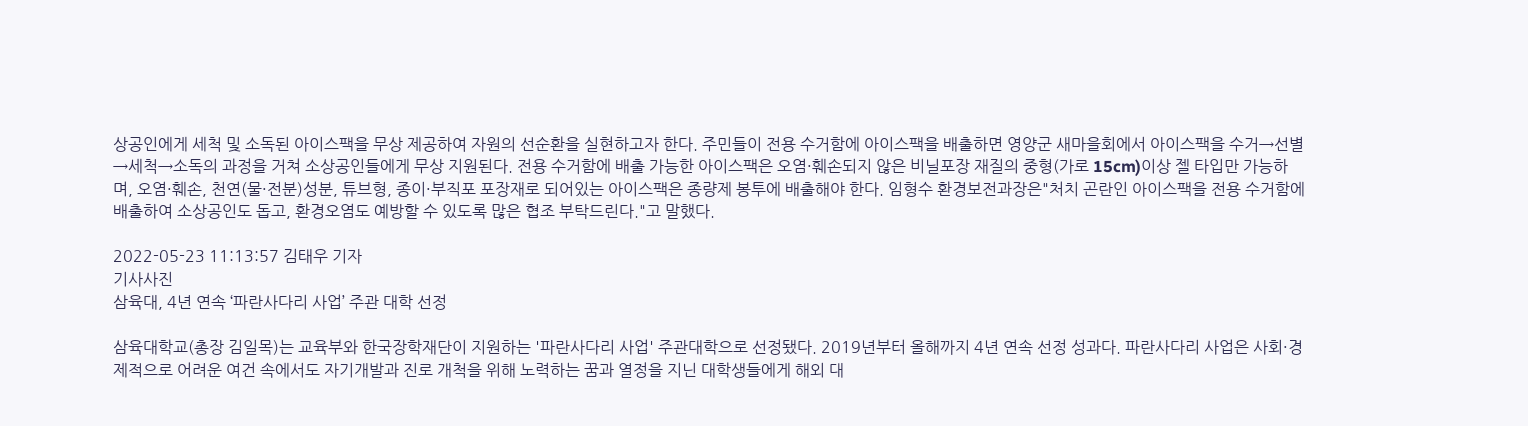상공인에게 세척 및 소독된 아이스팩을 무상 제공하여 자원의 선순환을 실현하고자 한다. 주민들이 전용 수거함에 아이스팩을 배출하면 영양군 새마을회에서 아이스팩을 수거→선별→세척→소독의 과정을 거쳐 소상공인들에게 무상 지원된다. 전용 수거함에 배출 가능한 아이스팩은 오염·훼손되지 않은 비닐포장 재질의 중형(가로 15cm)이상 젤 타입만 가능하며, 오염·훼손, 천연(물·전분)성분, 튜브형, 종이·부직포 포장재로 되어있는 아이스팩은 종량제 봉투에 배출해야 한다. 임형수 환경보전과장은"처치 곤란인 아이스팩을 전용 수거함에 배출하여 소상공인도 돕고, 환경오염도 예방할 수 있도록 많은 협조 부탁드린다."고 말했다.

2022-05-23 11:13:57 김태우 기자
기사사진
삼육대, 4년 연속 ‘파란사다리 사업’ 주관 대학 선정

삼육대학교(총장 김일목)는 교육부와 한국장학재단이 지원하는 '파란사다리 사업' 주관대학으로 선정됐다. 2019년부터 올해까지 4년 연속 선정 성과다. 파란사다리 사업은 사회·경제적으로 어려운 여건 속에서도 자기개발과 진로 개척을 위해 노력하는 꿈과 열정을 지닌 대학생들에게 해외 대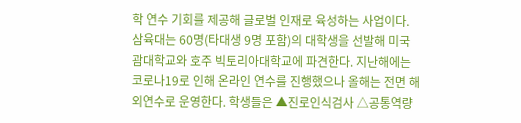학 연수 기회를 제공해 글로벌 인재로 육성하는 사업이다. 삼육대는 60명(타대생 9명 포함)의 대학생을 선발해 미국 괌대학교와 호주 빅토리아대학교에 파견한다. 지난해에는 코로나19로 인해 온라인 연수를 진행했으나 올해는 전면 해외연수로 운영한다. 학생들은 ▲진로인식검사 △공통역량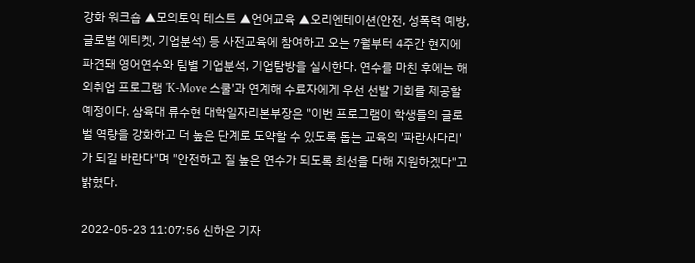강화 워크숍 ▲모의토익 테스트 ▲언어교육 ▲오리엔테이션(안전, 성폭력 예방, 글로벌 에티켓, 기업분석) 등 사전교육에 참여하고 오는 7월부터 4주간 현지에 파견돼 영어연수와 팀별 기업분석, 기업탐방을 실시한다. 연수를 마친 후에는 해외취업 프로그램 'K-Move 스쿨'과 연계해 수료자에게 우선 선발 기회를 제공할 예정이다. 삼육대 류수현 대학일자리본부장은 "이번 프로그램이 학생들의 글로벌 역량을 강화하고 더 높은 단계로 도약할 수 있도록 돕는 교육의 '파란사다리'가 되길 바란다"며 "안전하고 질 높은 연수가 되도록 최선을 다해 지원하겠다"고 밝혔다.

2022-05-23 11:07:56 신하은 기자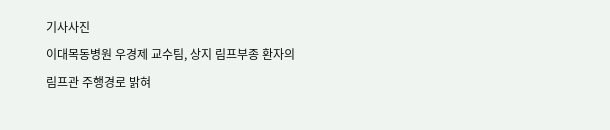기사사진
이대목동병원 우경제 교수팀, 상지 림프부종 환자의 림프관 주행경로 밝혀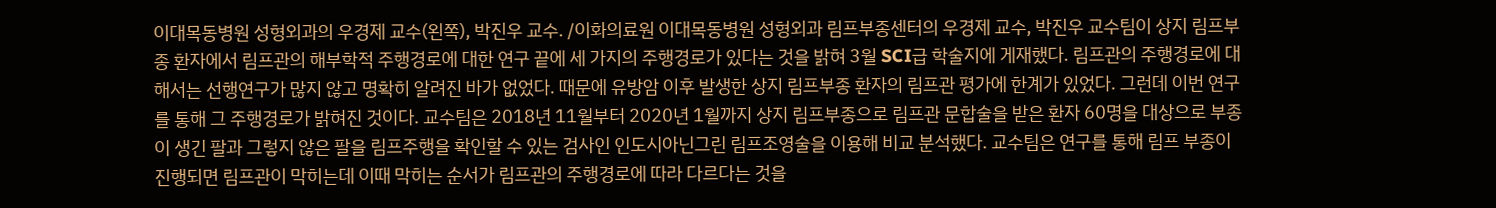이대목동병원 성형외과의 우경제 교수(왼쪽), 박진우 교수. /이화의료원 이대목동병원 성형외과 림프부종센터의 우경제 교수, 박진우 교수팀이 상지 림프부종 환자에서 림프관의 해부학적 주행경로에 대한 연구 끝에 세 가지의 주행경로가 있다는 것을 밝혀 3월 SCI급 학술지에 게재했다. 림프관의 주행경로에 대해서는 선행연구가 많지 않고 명확히 알려진 바가 없었다. 때문에 유방암 이후 발생한 상지 림프부종 환자의 림프관 평가에 한계가 있었다. 그런데 이번 연구를 통해 그 주행경로가 밝혀진 것이다. 교수팀은 2018년 11월부터 2020년 1월까지 상지 림프부종으로 림프관 문합술을 받은 환자 60명을 대상으로 부종이 생긴 팔과 그렇지 않은 팔을 림프주행을 확인할 수 있는 검사인 인도시아닌그린 림프조영술을 이용해 비교 분석했다. 교수팀은 연구를 통해 림프 부종이 진행되면 림프관이 막히는데 이때 막히는 순서가 림프관의 주행경로에 따라 다르다는 것을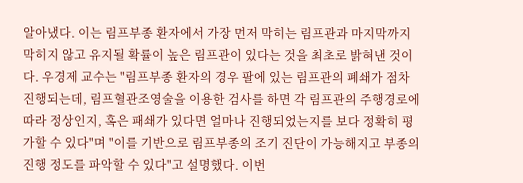알아냈다. 이는 림프부종 환자에서 가장 먼저 막히는 림프관과 마지막까지 막히지 않고 유지될 확률이 높은 림프관이 있다는 것을 최초로 밝혀낸 것이다. 우경제 교수는 "림프부종 환자의 경우 팔에 있는 림프관의 폐쇄가 점차 진행되는데, 림프혈관조영술을 이용한 검사를 하면 각 림프관의 주행경로에 따라 정상인지, 혹은 패쇄가 있다면 얼마나 진행되었는지를 보다 정확히 평가할 수 있다"며 "이를 기반으로 림프부종의 조기 진단이 가능해지고 부종의 진행 정도를 파악할 수 있다"고 설명했다. 이번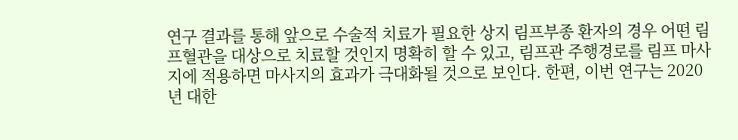연구 결과를 통해 앞으로 수술적 치료가 필요한 상지 림프부종 환자의 경우 어떤 림프혈관을 대상으로 치료할 것인지 명확히 할 수 있고, 림프관 주행경로를 림프 마사지에 적용하면 마사지의 효과가 극대화될 것으로 보인다. 한편, 이번 연구는 2020년 대한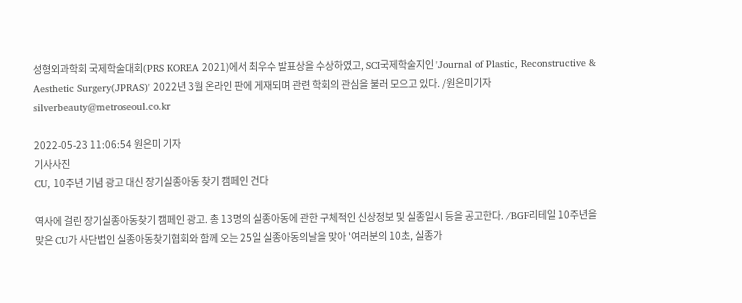성형외과학회 국제학술대회(PRS KOREA 2021)에서 최우수 발표상을 수상하였고, SCI국제학술지인 'Journal of Plastic, Reconstructive & Aesthetic Surgery(JPRAS)' 2022년 3월 온라인 판에 게재되며 관련 학회의 관심을 불러 모으고 있다. /원은미기자 silverbeauty@metroseoul.co.kr

2022-05-23 11:06:54 원은미 기자
기사사진
CU, 10주년 기념 광고 대신 장기실종아동 찾기 캠페인 건다

역사에 걸린 장기실종아동찾기 캠페인 광고. 총 13명의 실종아동에 관한 구체적인 신상정보 및 실종일시 등을 공고한다. /BGF리테일 10주년을 맞은 CU가 사단법인 실종아동찾기협회와 함께 오는 25일 실종아동의날을 맞아 '여러분의 10초, 실종가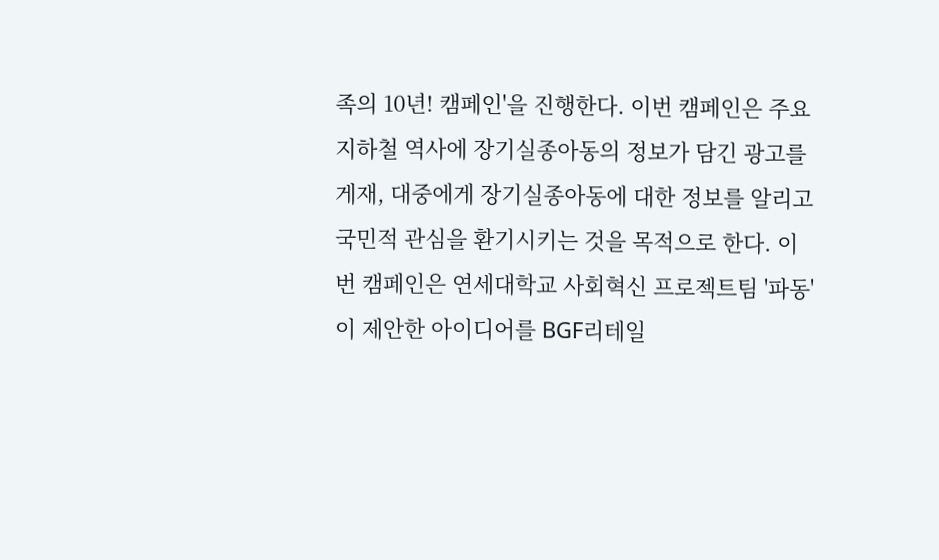족의 10년! 캠페인'을 진행한다. 이번 캠페인은 주요 지하철 역사에 장기실종아동의 정보가 담긴 광고를 게재, 대중에게 장기실종아동에 대한 정보를 알리고 국민적 관심을 환기시키는 것을 목적으로 한다. 이번 캠페인은 연세대학교 사회혁신 프로젝트팀 '파동'이 제안한 아이디어를 BGF리테일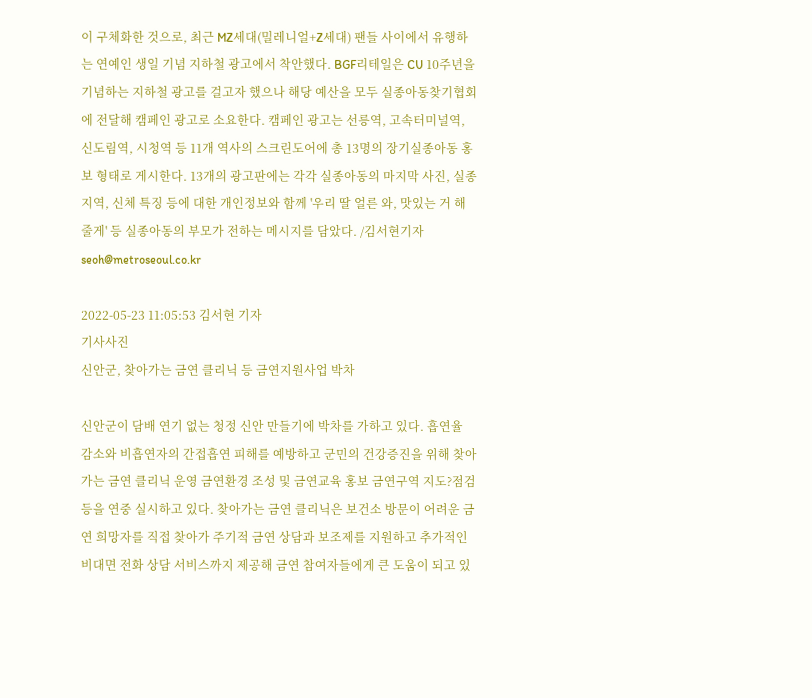이 구체화한 것으로, 최근 MZ세대(밀레니얼+Z세대) 팬들 사이에서 유행하는 연예인 생일 기념 지하철 광고에서 착안했다. BGF리테일은 CU 10주년을 기념하는 지하철 광고를 걸고자 했으나 해당 예산을 모두 실종아동찾기협회에 전달해 캠페인 광고로 소요한다. 캠페인 광고는 선릉역, 고속터미널역, 신도림역, 시청역 등 11개 역사의 스크린도어에 총 13명의 장기실종아동 홍보 형태로 게시한다. 13개의 광고판에는 각각 실종아동의 마지막 사진, 실종 지역, 신체 특징 등에 대한 개인정보와 함께 '우리 딸 얼른 와, 맛있는 거 해줄게' 등 실종아동의 부모가 전하는 메시지를 담았다. /김서현기자 seoh@metroseoul.co.kr

2022-05-23 11:05:53 김서현 기자
기사사진
신안군, 찾아가는 금연 클리닉 등 금연지원사업 박차

신안군이 담배 연기 없는 청정 신안 만들기에 박차를 가하고 있다. 흡연율 감소와 비흡연자의 간접흡연 피해를 예방하고 군민의 건강증진을 위해 찾아가는 금연 클리닉 운영 금연환경 조성 및 금연교육 홍보 금연구역 지도?점검 등을 연중 실시하고 있다. 찾아가는 금연 클리닉은 보건소 방문이 어려운 금연 희망자를 직접 찾아가 주기적 금연 상담과 보조제를 지원하고 추가적인 비대면 전화 상담 서비스까지 제공해 금연 참여자들에게 큰 도움이 되고 있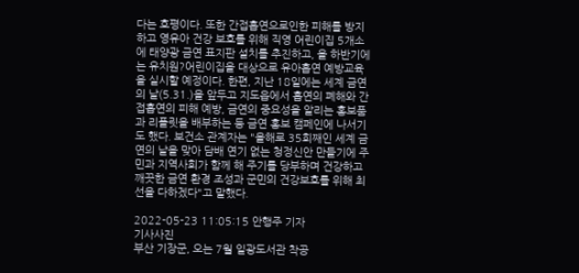다는 호평이다. 또한 간접흡연으로인한 피해를 방지하고 영유아 건강 보호를 위해 직영 어린이집 5개소에 태양광 금연 표지판 설치를 추진하고, 올 하반기에는 유치원?어린이집을 대상으로 유아흡연 예방교육을 실시할 예정이다. 한편, 지난 18일에는 세계 금연의 날(5.31.)을 앞두고 지도읍에서 흡연의 폐해와 간접흡연의 피해 예방, 금연의 중요성을 알리는 홍보품과 리플릿을 배부하는 등 금연 홍보 캠페인에 나서기도 했다. 보건소 관계자는 "올해로 35회째인 세계 금연의 날을 맞아 담배 연기 없는 청정신안 만들기에 주민과 지역사회가 함께 해 주기를 당부하며 건강하고 깨끗한 금연 환경 조성과 군민의 건강보호를 위해 최선을 다하겠다"고 말했다.

2022-05-23 11:05:15 안행주 기자
기사사진
부산 기장군, 오는 7월 일광도서관 착공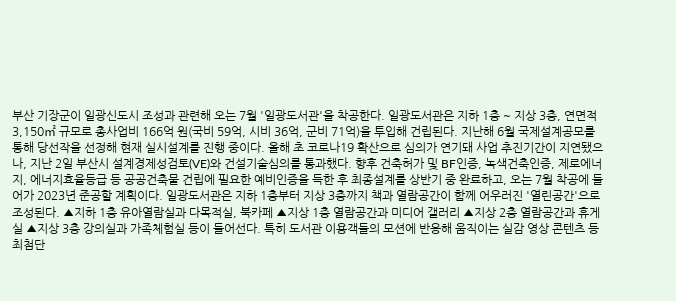부산 기장군이 일광신도시 조성과 관련해 오는 7월 '일광도서관'을 착공한다. 일광도서관은 지하 1층 ~ 지상 3층, 연면적 3,150㎡ 규모로 총사업비 166억 원(국비 59억, 시비 36억, 군비 71억)을 투입해 건립된다. 지난해 6월 국제설계공모를 통해 당선작을 선정해 현재 실시설계를 진행 중이다. 올해 초 코로나19 확산으로 심의가 연기돼 사업 추진기간이 지연됐으나, 지난 2일 부산시 설계경제성검토(VE)와 건설기술심의를 통과했다. 향후 건축허가 및 BF인증, 녹색건축인증, 제로에너지, 에너지효율등급 등 공공건축물 건립에 필요한 예비인증을 득한 후 최종설계를 상반기 중 완료하고, 오는 7월 착공에 들어가 2023년 준공할 계획이다. 일광도서관은 지하 1층부터 지상 3층까지 책과 열람공간이 함께 어우러진 '열린공간'으로 조성된다. ▲지하 1층 유아열람실과 다목적실, 북카페 ▲지상 1층 열람공간과 미디어 갤러리 ▲지상 2층 열람공간과 휴게실 ▲지상 3층 강의실과 가족체험실 등이 들어선다. 특히 도서관 이용객들의 모션에 반응해 움직이는 실감 영상 콘텐츠 등 최첨단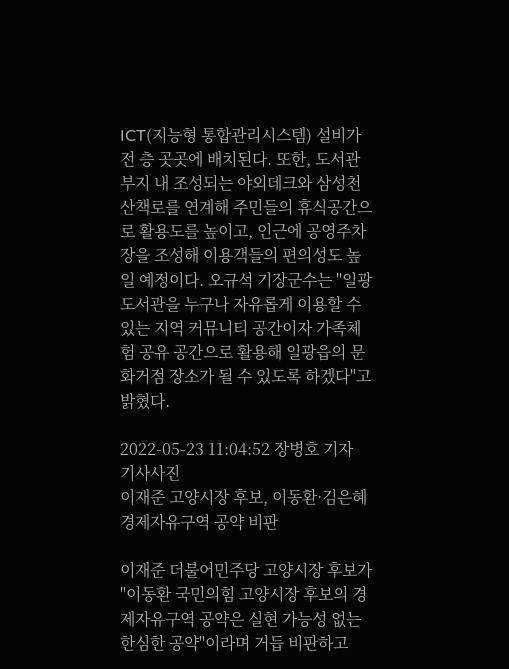ICT(지능형 통합관리시스템) 설비가 전 층 곳곳에 배치된다. 또한, 도서관 부지 내 조성되는 야외데크와 삼성천 산책로를 연계해 주민들의 휴식공간으로 활용도를 높이고, 인근에 공영주차장을 조성해 이용객들의 편의성도 높일 예정이다. 오규석 기장군수는 "일광도서관을 누구나 자유롭게 이용할 수 있는 지역 커뮤니티 공간이자 가족체험 공유 공간으로 활용해 일광읍의 문화거점 장소가 될 수 있도록 하겠다"고 밝혔다.

2022-05-23 11:04:52 장병호 기자
기사사진
이재준 고양시장 후보, 이동환·김은혜 경제자유구역 공약 비판

이재준 더불어민주당 고양시장 후보가 "이동환 국민의힘 고양시장 후보의 경제자유구역 공약은 실현 가능성 없는 한심한 공약"이라며 거듭 비판하고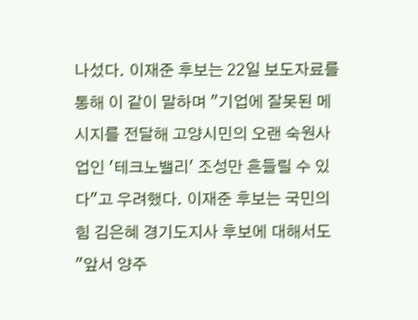나섰다. 이재준 후보는 22일 보도자료를 통해 이 같이 말하며 "기업에 잘못된 메시지를 전달해 고양시민의 오랜 숙원사업인 '테크노밸리' 조성만 흔들릴 수 있다"고 우려했다. 이재준 후보는 국민의힘 김은혜 경기도지사 후보에 대해서도 "앞서 양주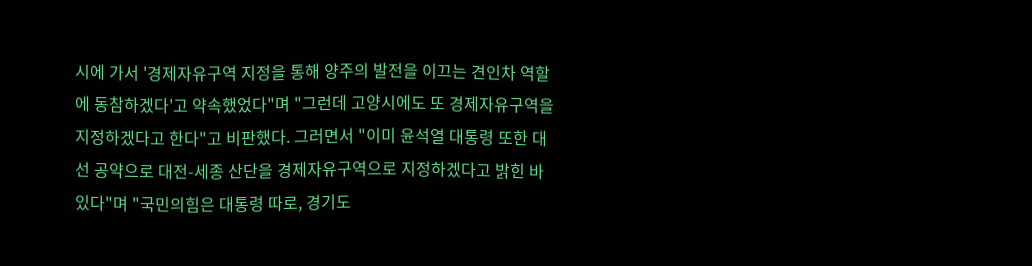시에 가서 '경제자유구역 지정을 통해 양주의 발전을 이끄는 견인차 역할에 동참하겠다'고 약속했었다"며 "그런데 고양시에도 또 경제자유구역을 지정하겠다고 한다"고 비판했다. 그러면서 "이미 윤석열 대통령 또한 대선 공약으로 대전-세종 산단을 경제자유구역으로 지정하겠다고 밝힌 바 있다"며 "국민의힘은 대통령 따로, 경기도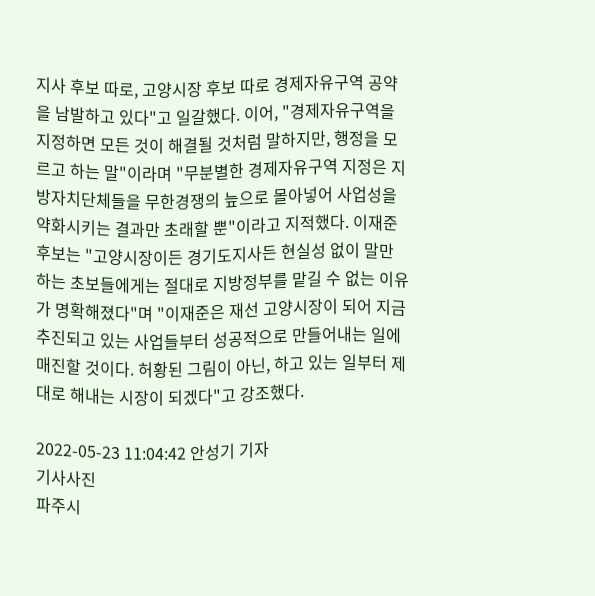지사 후보 따로, 고양시장 후보 따로 경제자유구역 공약을 남발하고 있다"고 일갈했다. 이어, "경제자유구역을 지정하면 모든 것이 해결될 것처럼 말하지만, 행정을 모르고 하는 말"이라며 "무분별한 경제자유구역 지정은 지방자치단체들을 무한경쟁의 늪으로 몰아넣어 사업성을 약화시키는 결과만 초래할 뿐"이라고 지적했다. 이재준 후보는 "고양시장이든 경기도지사든 현실성 없이 말만 하는 초보들에게는 절대로 지방정부를 맡길 수 없는 이유가 명확해졌다"며 "이재준은 재선 고양시장이 되어 지금 추진되고 있는 사업들부터 성공적으로 만들어내는 일에 매진할 것이다. 허황된 그림이 아닌, 하고 있는 일부터 제대로 해내는 시장이 되겠다"고 강조했다.

2022-05-23 11:04:42 안성기 기자
기사사진
파주시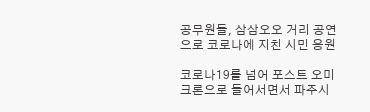공무원들, 삼삼오오 거리 공연으로 코로나에 지친 시민 응원

코로나19를 넘어 포스트 오미크론으로 들어서면서 파주시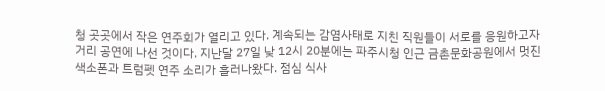청 곳곳에서 작은 연주회가 열리고 있다. 계속되는 감염사태로 지친 직원들이 서로를 응원하고자 거리 공연에 나선 것이다. 지난달 27일 낮 12시 20분에는 파주시청 인근 금촌문화공원에서 멋진 색소폰과 트럼펫 연주 소리가 흘러나왔다. 점심 식사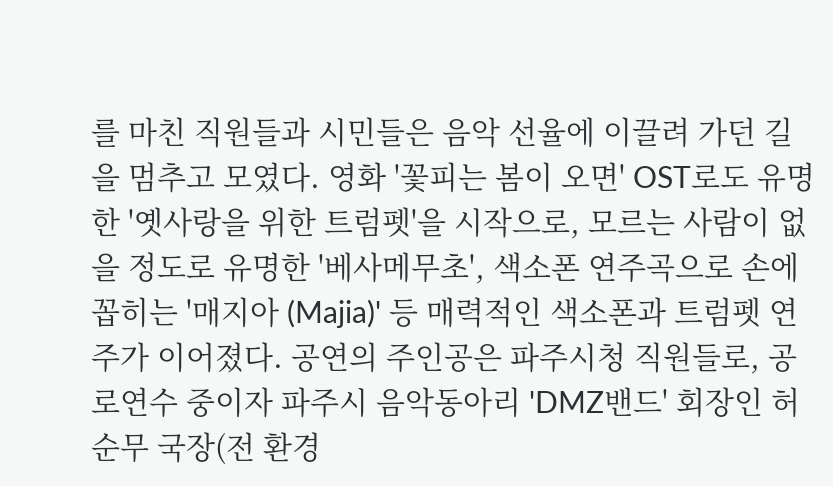를 마친 직원들과 시민들은 음악 선율에 이끌려 가던 길을 멈추고 모였다. 영화 '꽃피는 봄이 오면' OST로도 유명한 '옛사랑을 위한 트럼펫'을 시작으로, 모르는 사람이 없을 정도로 유명한 '베사메무초', 색소폰 연주곡으로 손에 꼽히는 '매지아 (Majia)' 등 매력적인 색소폰과 트럼펫 연주가 이어졌다. 공연의 주인공은 파주시청 직원들로, 공로연수 중이자 파주시 음악동아리 'DMZ밴드' 회장인 허순무 국장(전 환경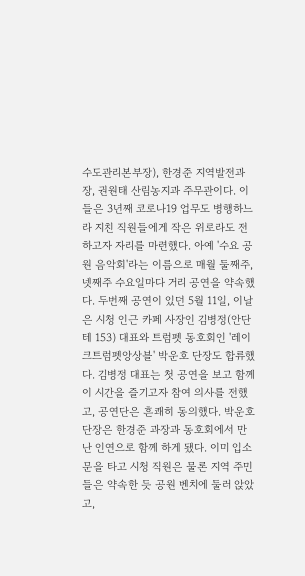수도관리본부장), 한경준 지역발전과장, 권원태 산림농지과 주무관이다. 이들은 3년째 코로나19 업무도 병행하느라 지친 직원들에게 작은 위로라도 전하고자 자리를 마련했다. 아예 '수요 공원 음악회'라는 이름으로 매월 둘째주, 넷째주 수요일마다 거리 공연을 약속했다. 두번째 공연이 있던 5월 11일, 이날은 시청 인근 카페 사장인 김병정(안단테 153) 대표와 트럼펫 동호회인 '레이크트럼펫앙상블' 박운호 단장도 합류했다. 김병정 대표는 첫 공연을 보고 함께 이 시간을 즐기고자 참여 의사를 전했고, 공연단은 흔쾌히 동의했다. 박운호 단장은 한경준 과장과 동호회에서 만난 인연으로 함께 하게 됐다. 이미 입소문을 타고 시청 직원은 물론 지역 주민들은 약속한 듯 공원 벤치에 둘러 앉았고,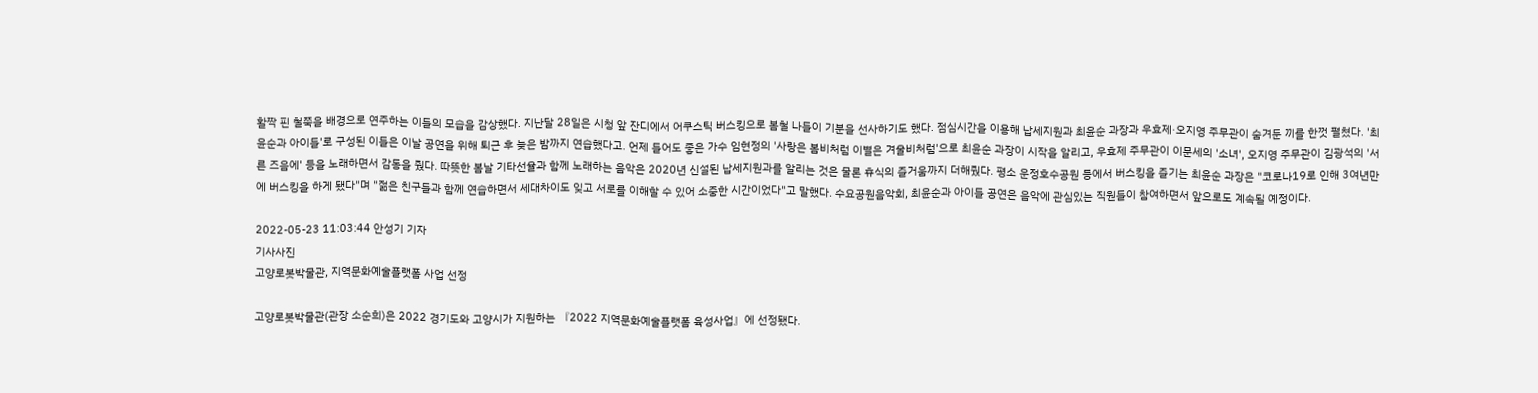활짝 핀 철쭉을 배경으로 연주하는 이들의 모습을 감상했다. 지난달 28일은 시청 앞 잔디에서 어쿠스틱 버스킹으로 봄철 나들이 기분을 선사하기도 했다. 점심시간을 이용해 납세지원과 최윤순 과장과 우효제·오지영 주무관이 숨겨둔 끼를 한껏 펼쳤다. '최윤순과 아이들'로 구성된 이들은 이날 공연을 위해 퇴근 후 늦은 밤까지 연습했다고. 언제 들어도 좋은 가수 임현정의 '사랑은 봄비처럼 이별은 겨울비처럼'으로 최윤순 과장이 시작을 알리고, 우효제 주무관이 이문세의 '소녀', 오지영 주무관이 김광석의 '서른 즈음에' 등을 노래하면서 감동을 줬다. 따뜻한 봄날 기타선율과 함께 노래하는 음악은 2020년 신설된 납세지원과를 알리는 것은 물론 휴식의 즐거움까지 더해줬다. 평소 운정호수공원 등에서 버스킹을 즐기는 최윤순 과장은 "코로나19로 인해 3여년만에 버스킹을 하게 됐다"며 "젊은 친구들과 함께 연습하면서 세대차이도 잊고 서로를 이해할 수 있어 소중한 시간이었다"고 말했다. 수요공원음악회, 최윤순과 아이들 공연은 음악에 관심있는 직원들이 참여하면서 앞으로도 계속될 예정이다.

2022-05-23 11:03:44 안성기 기자
기사사진
고양로봇박물관, 지역문화예술플랫폼 사업 선정

고양로봇박물관(관장 소순희)은 2022 경기도와 고양시가 지원하는 『2022 지역문화예술플랫폼 육성사업』에 선정됐다.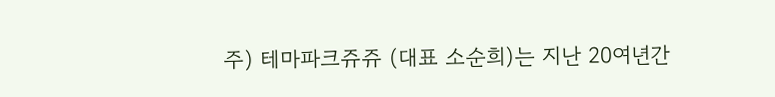주) 테마파크쥬쥬 (대표 소순희)는 지난 20여년간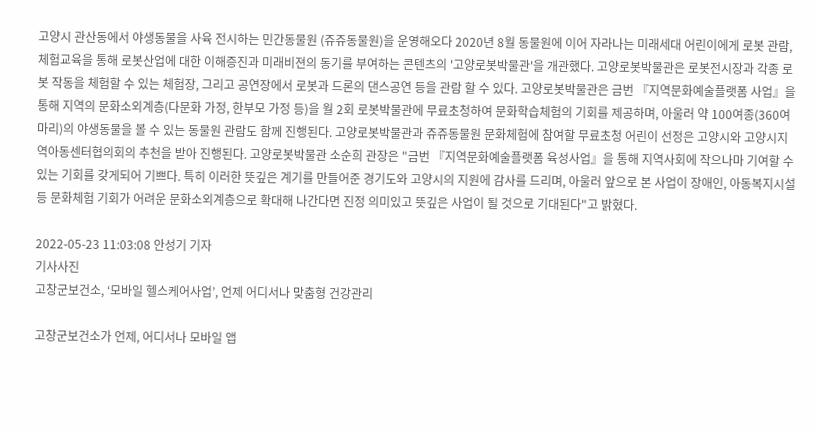고양시 관산동에서 야생동물을 사육 전시하는 민간동물원 (쥬쥬동물원)을 운영해오다 2020년 8월 동물원에 이어 자라나는 미래세대 어린이에게 로봇 관람, 체험교육을 통해 로봇산업에 대한 이해증진과 미래비젼의 동기를 부여하는 콘텐츠의 '고양로봇박물관'을 개관했다. 고양로봇박물관은 로봇전시장과 각종 로봇 작동을 체험할 수 있는 체험장, 그리고 공연장에서 로봇과 드론의 댄스공연 등을 관람 할 수 있다. 고양로봇박물관은 금번 『지역문화예술플랫폼 사업』을 통해 지역의 문화소외계층(다문화 가정, 한부모 가정 등)을 월 2회 로봇박물관에 무료초청하여 문화학습체험의 기회를 제공하며, 아울러 약 100여종(360여마리)의 야생동물을 볼 수 있는 동물원 관람도 함께 진행된다. 고양로봇박물관과 쥬쥬동물원 문화체험에 참여할 무료초청 어린이 선정은 고양시와 고양시지역아동센터협의회의 추천을 받아 진행된다. 고양로봇박물관 소순희 관장은 "금번 『지역문화예술플랫폼 육성사업』을 통해 지역사회에 작으나마 기여할 수 있는 기회를 갖게되어 기쁘다. 특히 이러한 뜻깊은 계기를 만들어준 경기도와 고양시의 지원에 감사를 드리며, 아울러 앞으로 본 사업이 장애인, 아동복지시설 등 문화체험 기회가 어려운 문화소외계층으로 확대해 나간다면 진정 의미있고 뜻깊은 사업이 될 것으로 기대된다"고 밝혔다.

2022-05-23 11:03:08 안성기 기자
기사사진
고창군보건소, ‘모바일 헬스케어사업’, 언제 어디서나 맞춤형 건강관리

고창군보건소가 언제, 어디서나 모바일 앱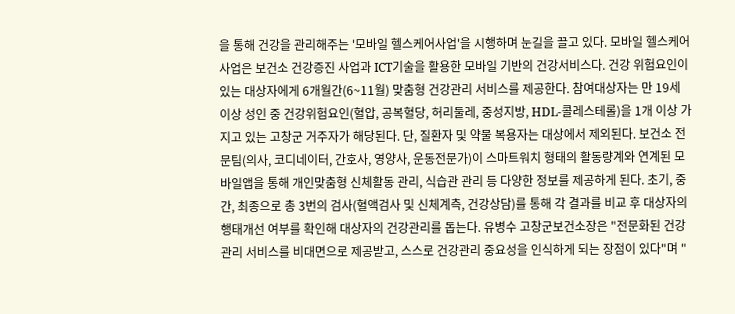을 통해 건강을 관리해주는 '모바일 헬스케어사업'을 시행하며 눈길을 끌고 있다. 모바일 헬스케어사업은 보건소 건강증진 사업과 ICT기술을 활용한 모바일 기반의 건강서비스다. 건강 위험요인이 있는 대상자에게 6개월간(6~11월) 맞춤형 건강관리 서비스를 제공한다. 참여대상자는 만 19세 이상 성인 중 건강위험요인(혈압, 공복혈당, 허리둘레, 중성지방, HDL-콜레스테롤)을 1개 이상 가지고 있는 고창군 거주자가 해당된다. 단, 질환자 및 약물 복용자는 대상에서 제외된다. 보건소 전문팀(의사, 코디네이터, 간호사, 영양사, 운동전문가)이 스마트워치 형태의 활동량계와 연계된 모바일앱을 통해 개인맞춤형 신체활동 관리, 식습관 관리 등 다양한 정보를 제공하게 된다. 초기, 중간, 최종으로 총 3번의 검사(혈액검사 및 신체계측, 건강상담)를 통해 각 결과를 비교 후 대상자의 행태개선 여부를 확인해 대상자의 건강관리를 돕는다. 유병수 고창군보건소장은 "전문화된 건강관리 서비스를 비대면으로 제공받고, 스스로 건강관리 중요성을 인식하게 되는 장점이 있다"며 "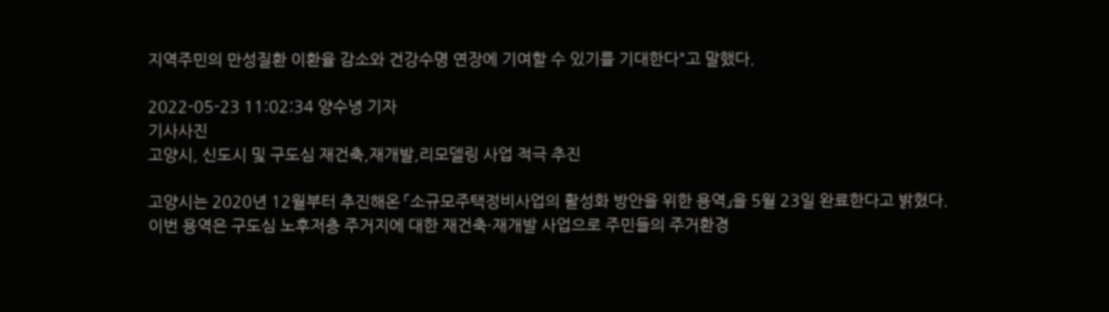지역주민의 만성질환 이환율 감소와 건강수명 연장에 기여할 수 있기를 기대한다"고 말했다.

2022-05-23 11:02:34 양수녕 기자
기사사진
고양시, 신도시 및 구도심 재건축,재개발,리모델링 사업 적극 추진

고양시는 2020년 12월부터 추진해온 「소규모주택정비사업의 활성화 방안을 위한 용역」을 5월 23일 완료한다고 밝혔다. 이번 용역은 구도심 노후저층 주거지에 대한 재건축·재개발 사업으로 주민들의 주거환경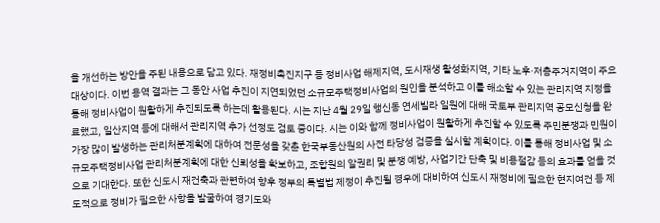을 개선하는 방안을 주된 내용으로 담고 있다. 재정비촉진지구 등 정비사업 해제지역, 도시재생 활성화지역, 기타 노후·저층주거지역이 주요대상이다. 이번 용역 결과는 그 동안 사업 추진이 지연되었던 소규모주택정비사업의 원인을 분석하고 이를 해소할 수 있는 관리지역 지정을 통해 정비사업이 원활하게 추진되도록 하는데 활용된다. 시는 지난 4월 29일 행신동 연세빌라 일원에 대해 국토부 관리지역 공모신청을 완료했고, 일산지역 등에 대해서 관리지역 추가 선정도 검토 중이다. 시는 이와 함께 정비사업이 원활하게 추진할 수 있도록 주민분쟁과 민원이 가장 많이 발생하는 관리처분계획에 대하여 전문성을 갖춘 한국부동산원의 사전 타당성 검증을 실시할 계획이다. 이를 통해 정비사업 및 소규모주택정비사업 관리처분계획에 대한 신뢰성을 확보하고, 조합원의 알권리 및 분쟁 예방, 사업기간 단축 및 비용절감 등의 효과를 얻을 것으로 기대한다. 또한 신도시 재건축과 관련하여 향후 정부의 특별법 제정이 추진될 경우에 대비하여 신도시 재정비에 필요한 현지여건 등 제도적으로 정비가 필요한 사항을 발굴하여 경기도와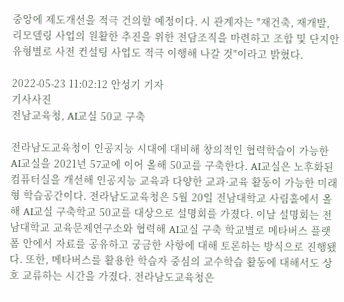중앙에 제도개선을 적극 건의할 예정이다. 시 관계자는 "재건축, 재개발, 리모델링 사업의 원활한 추진을 위한 전담조직을 마련하고 조합 및 단지안 유형별로 사전 컨설팅 사업도 적극 이행해 나갈 것"이라고 밝혔다.

2022-05-23 11:02:12 안성기 기자
기사사진
전남교육청, AI교실 50교 구축

전라남도교육청이 인공지능 시대에 대비해 창의적인 협력학습이 가능한 AI교실을 2021년 57교에 이어 올해 50교를 구축한다. AI교실은 노후화된 컴퓨터실을 개선해 인공지능 교육과 다양한 교과·교육 활동이 가능한 미래형 학습공간이다. 전라남도교육청은 5월 20일 전남대학교 사림홀에서 올해 AI교실 구축학교 50교를 대상으로 설명회를 가졌다. 이날 설명회는 전남대학교 교육문제연구소와 협력해 AI교실 구축 학교별로 메타버스 플랫폼 안에서 자료를 공유하고 궁금한 사항에 대해 토론하는 방식으로 진행됐다. 또한, 메타버스를 활용한 학습자 중심의 교수학습 활동에 대해서도 상호 교류하는 시간을 가졌다. 전라남도교육청은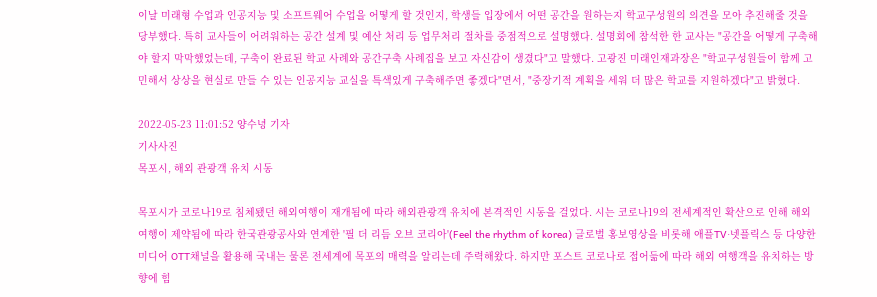이날 미래형 수업과 인공지능 및 소프트웨어 수업을 어떻게 할 것인지, 학생들 입장에서 어떤 공간을 원하는지 학교구성원의 의견을 모아 추진해줄 것을 당부했다. 특히 교사들이 어려워하는 공간 설계 및 예산 처리 등 업무처리 절차를 중점적으로 설명했다. 설명회에 참석한 한 교사는 "공간을 어떻게 구축해야 할지 막막했었는데, 구축이 완료된 학교 사례와 공간구축 사례집을 보고 자신감이 생겼다"고 말했다. 고광진 미래인재과장은 "학교구성원들이 함께 고민해서 상상을 현실로 만들 수 있는 인공지능 교실을 특색있게 구축해주면 좋겠다"면서, "중장기적 계획을 세워 더 많은 학교를 지원하겠다"고 밝혔다.

2022-05-23 11:01:52 양수녕 기자
기사사진
목포시, 해외 관광객 유치 시동

목포시가 코로나19로 침체됐던 해외여행이 재개됨에 따라 해외관광객 유치에 본격적인 시동을 걸었다. 시는 코로나19의 전세계적인 확산으로 인해 해외여행이 제약됨에 따라 한국관광공사와 연계한 '필 더 리듬 오브 코리아'(Feel the rhythm of korea) 글로벌 홍보영상을 비롯해 애플TV·넷플릭스 등 다양한 미디어 OTT채널을 활용해 국내는 물론 전세계에 목포의 매력을 알리는데 주력해왔다. 하지만 포스트 코로나로 접어듦에 따라 해외 여행객을 유치하는 방향에 힘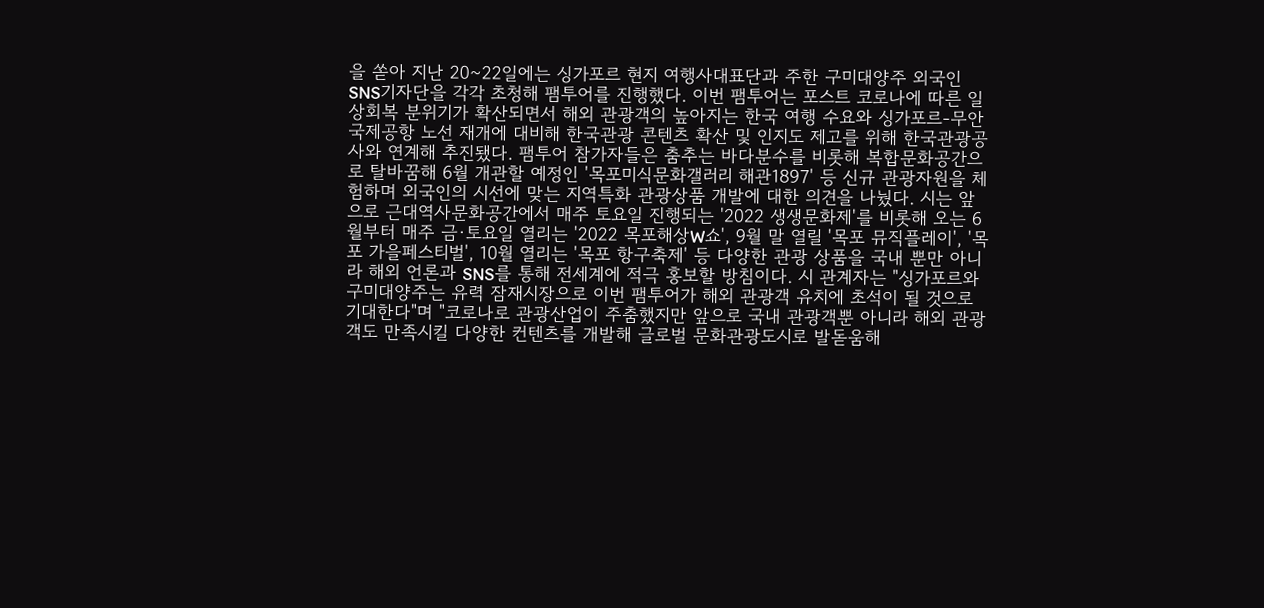을 쏟아 지난 20~22일에는 싱가포르 현지 여행사대표단과 주한 구미대양주 외국인 SNS기자단을 각각 초청해 팸투어를 진행했다. 이번 팸투어는 포스트 코로나에 따른 일상회복 분위기가 확산되면서 해외 관광객의 높아지는 한국 여행 수요와 싱가포르-무안국제공항 노선 재개에 대비해 한국관광 콘텐츠 확산 및 인지도 제고를 위해 한국관광공사와 연계해 추진됐다. 팸투어 참가자들은 춤추는 바다분수를 비롯해 복합문화공간으로 탈바꿈해 6월 개관할 예정인 '목포미식문화갤러리 해관1897' 등 신규 관광자원을 체험하며 외국인의 시선에 맞는 지역특화 관광상품 개발에 대한 의견을 나눴다. 시는 앞으로 근대역사문화공간에서 매주 토요일 진행되는 '2022 생생문화제'를 비롯해 오는 6월부터 매주 금·토요일 열리는 '2022 목포해상W쇼', 9월 말 열릴 '목포 뮤직플레이', '목포 가을페스티벌', 10월 열리는 '목포 항구축제' 등 다양한 관광 상품을 국내 뿐만 아니라 해외 언론과 SNS를 통해 전세계에 적극 홍보할 방침이다. 시 관계자는 "싱가포르와 구미대양주는 유력 잠재시장으로 이번 팸투어가 해외 관광객 유치에 초석이 될 것으로 기대한다"며 "코로나로 관광산업이 주춤했지만 앞으로 국내 관광객뿐 아니라 해외 관광객도 만족시킬 다양한 컨텐츠를 개발해 글로벌 문화관광도시로 발돋움해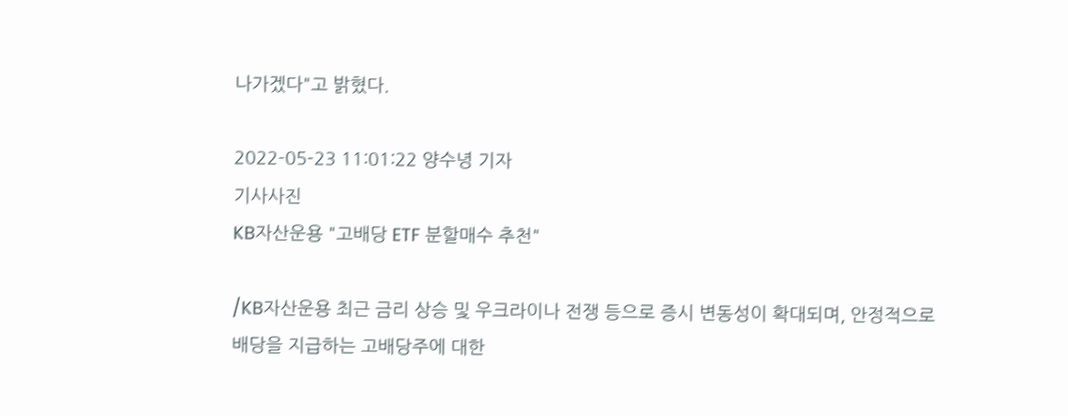나가겠다"고 밝혔다.

2022-05-23 11:01:22 양수녕 기자
기사사진
KB자산운용 "고배당 ETF 분할매수 추천"

/KB자산운용 최근 금리 상승 및 우크라이나 전쟁 등으로 증시 변동성이 확대되며, 안정적으로 배당을 지급하는 고배당주에 대한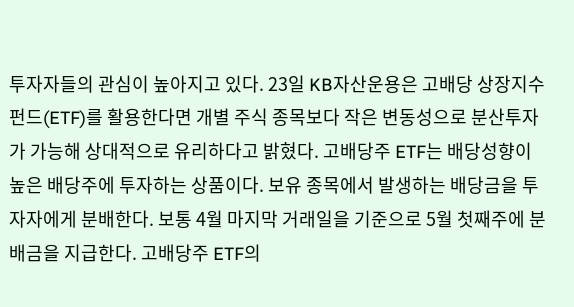투자자들의 관심이 높아지고 있다. 23일 KB자산운용은 고배당 상장지수펀드(ETF)를 활용한다면 개별 주식 종목보다 작은 변동성으로 분산투자가 가능해 상대적으로 유리하다고 밝혔다. 고배당주 ETF는 배당성향이 높은 배당주에 투자하는 상품이다. 보유 종목에서 발생하는 배당금을 투자자에게 분배한다. 보통 4월 마지막 거래일을 기준으로 5월 첫째주에 분배금을 지급한다. 고배당주 ETF의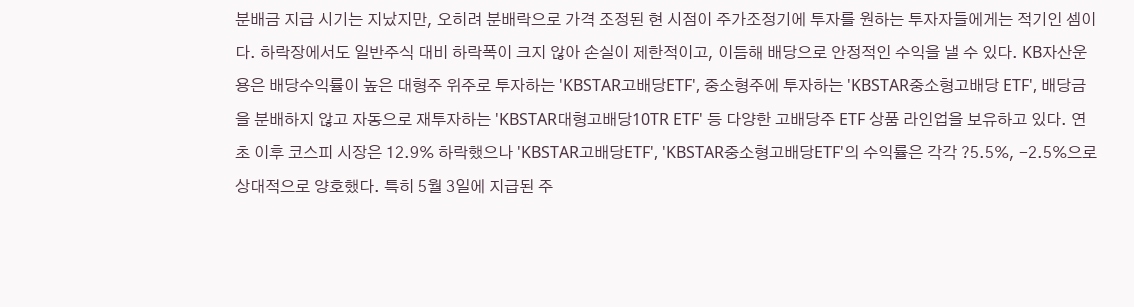분배금 지급 시기는 지났지만, 오히려 분배락으로 가격 조정된 현 시점이 주가조정기에 투자를 원하는 투자자들에게는 적기인 셈이다. 하락장에서도 일반주식 대비 하락폭이 크지 않아 손실이 제한적이고, 이듬해 배당으로 안정적인 수익을 낼 수 있다. KB자산운용은 배당수익률이 높은 대형주 위주로 투자하는 'KBSTAR고배당ETF', 중소형주에 투자하는 'KBSTAR중소형고배당 ETF', 배당금을 분배하지 않고 자동으로 재투자하는 'KBSTAR대형고배당10TR ETF' 등 다양한 고배당주 ETF 상품 라인업을 보유하고 있다. 연초 이후 코스피 시장은 12.9% 하락했으나 'KBSTAR고배당ETF', 'KBSTAR중소형고배당ETF'의 수익률은 각각 ?5.5%, -2.5%으로 상대적으로 양호했다. 특히 5월 3일에 지급된 주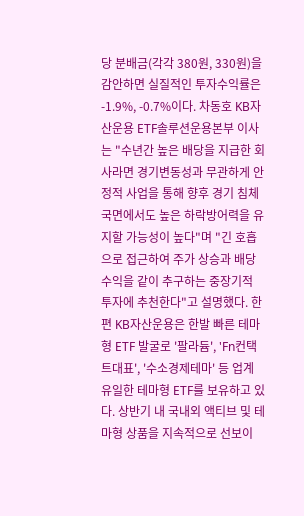당 분배금(각각 380원, 330원)을 감안하면 실질적인 투자수익률은 -1.9%, -0.7%이다. 차동호 KB자산운용 ETF솔루션운용본부 이사는 "수년간 높은 배당을 지급한 회사라면 경기변동성과 무관하게 안정적 사업을 통해 향후 경기 침체 국면에서도 높은 하락방어력을 유지할 가능성이 높다"며 "긴 호흡으로 접근하여 주가 상승과 배당 수익을 같이 추구하는 중장기적 투자에 추천한다"고 설명했다. 한편 KB자산운용은 한발 빠른 테마형 ETF 발굴로 '팔라듐', 'Fn컨택트대표', '수소경제테마' 등 업계 유일한 테마형 ETF를 보유하고 있다. 상반기 내 국내외 액티브 및 테마형 상품을 지속적으로 선보이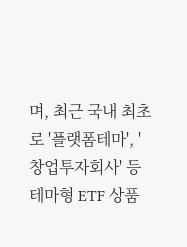며, 최근 국내 최초로 '플랫폼테마', '창업투자회사' 등 테마형 ETF 상품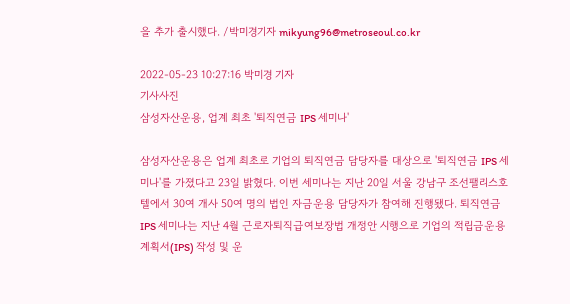을 추가 출시했다. /박미경기자 mikyung96@metroseoul.co.kr

2022-05-23 10:27:16 박미경 기자
기사사진
삼성자산운용, 업계 최초 '퇴직연금 IPS 세미나'

삼성자산운용은 업계 최초로 기업의 퇴직연금 담당자를 대상으로 '퇴직연금 IPS 세미나'를 가졌다고 23일 밝혔다. 이번 세미나는 지난 20일 서울 강남구 조선팰리스호텔에서 30여 개사 50여 명의 법인 자금운용 담당자가 참여해 진행됐다. 퇴직연금 IPS 세미나는 지난 4월 근로자퇴직급여보장법 개정안 시행으로 기업의 적립금운용계획서(IPS) 작성 및 운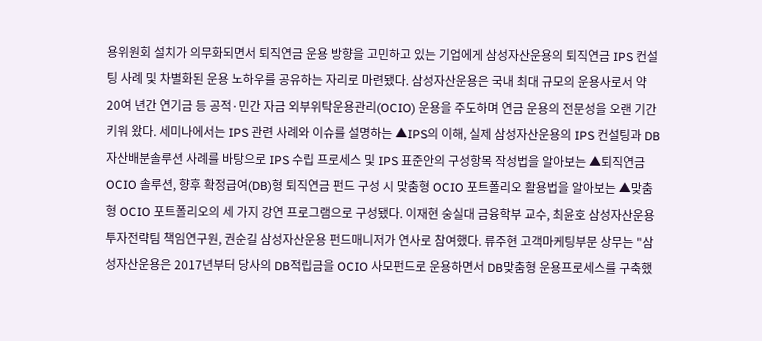용위원회 설치가 의무화되면서 퇴직연금 운용 방향을 고민하고 있는 기업에게 삼성자산운용의 퇴직연금 IPS 컨설팅 사례 및 차별화된 운용 노하우를 공유하는 자리로 마련됐다. 삼성자산운용은 국내 최대 규모의 운용사로서 약 20여 년간 연기금 등 공적·민간 자금 외부위탁운용관리(OCIO) 운용을 주도하며 연금 운용의 전문성을 오랜 기간 키워 왔다. 세미나에서는 IPS 관련 사례와 이슈를 설명하는 ▲IPS의 이해, 실제 삼성자산운용의 IPS 컨설팅과 DB 자산배분솔루션 사례를 바탕으로 IPS 수립 프로세스 및 IPS 표준안의 구성항목 작성법을 알아보는 ▲퇴직연금 OCIO 솔루션, 향후 확정급여(DB)형 퇴직연금 펀드 구성 시 맞춤형 OCIO 포트폴리오 활용법을 알아보는 ▲맞춤형 OCIO 포트폴리오의 세 가지 강연 프로그램으로 구성됐다. 이재현 숭실대 금융학부 교수, 최윤호 삼성자산운용 투자전략팀 책임연구원, 권순길 삼성자산운용 펀드매니저가 연사로 참여했다. 류주현 고객마케팅부문 상무는 "삼성자산운용은 2017년부터 당사의 DB적립금을 OCIO 사모펀드로 운용하면서 DB맞춤형 운용프로세스를 구축했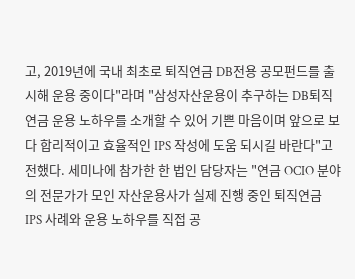고, 2019년에 국내 최초로 퇴직연금 DB전용 공모펀드를 출시해 운용 중이다"라며 "삼성자산운용이 추구하는 DB퇴직연금 운용 노하우를 소개할 수 있어 기쁜 마음이며 앞으로 보다 합리적이고 효율적인 IPS 작성에 도움 되시길 바란다"고 전했다. 세미나에 참가한 한 법인 담당자는 "연금 OCIO 분야의 전문가가 모인 자산운용사가 실제 진행 중인 퇴직연금 IPS 사례와 운용 노하우를 직접 공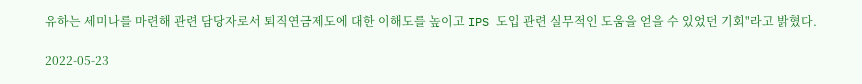유하는 세미나를 마련해 관련 담당자로서 퇴직연금제도에 대한 이해도를 높이고 IPS 도입 관련 실무적인 도움을 얻을 수 있었던 기회"라고 밝혔다.

2022-05-23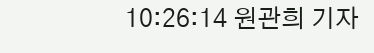10:26:14 원관희 기자